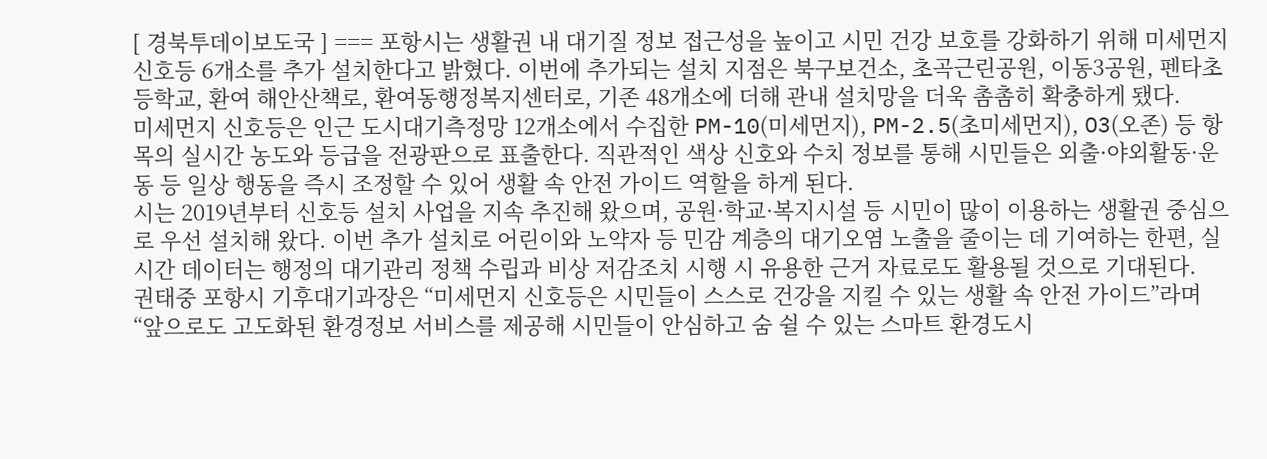[ 경북투데이보도국 ] === 포항시는 생활권 내 대기질 정보 접근성을 높이고 시민 건강 보호를 강화하기 위해 미세먼지 신호등 6개소를 추가 설치한다고 밝혔다. 이번에 추가되는 설치 지점은 북구보건소, 초곡근린공원, 이동3공원, 펜타초등학교, 환여 해안산책로, 환여동행정복지센터로, 기존 48개소에 더해 관내 설치망을 더욱 촘촘히 확충하게 됐다.
미세먼지 신호등은 인근 도시대기측정망 12개소에서 수집한 PM-10(미세먼지), PM-2.5(초미세먼지), O3(오존) 등 항목의 실시간 농도와 등급을 전광판으로 표출한다. 직관적인 색상 신호와 수치 정보를 통해 시민들은 외출·야외활동·운동 등 일상 행동을 즉시 조정할 수 있어 생활 속 안전 가이드 역할을 하게 된다.
시는 2019년부터 신호등 설치 사업을 지속 추진해 왔으며, 공원·학교·복지시설 등 시민이 많이 이용하는 생활권 중심으로 우선 설치해 왔다. 이번 추가 설치로 어린이와 노약자 등 민감 계층의 대기오염 노출을 줄이는 데 기여하는 한편, 실시간 데이터는 행정의 대기관리 정책 수립과 비상 저감조치 시행 시 유용한 근거 자료로도 활용될 것으로 기대된다.
권태중 포항시 기후대기과장은 “미세먼지 신호등은 시민들이 스스로 건강을 지킬 수 있는 생활 속 안전 가이드”라며 “앞으로도 고도화된 환경정보 서비스를 제공해 시민들이 안심하고 숨 쉴 수 있는 스마트 환경도시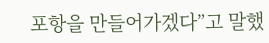포항을 만들어가겠다”고 말했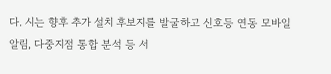다. 시는 향후 추가 설치 후보지를 발굴하고 신호등 연동 모바일 알림, 다중지점 통합 분석 등 서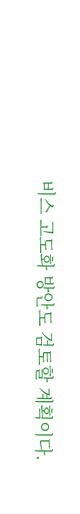비스 고도화 방안도 검토할 계획이다.